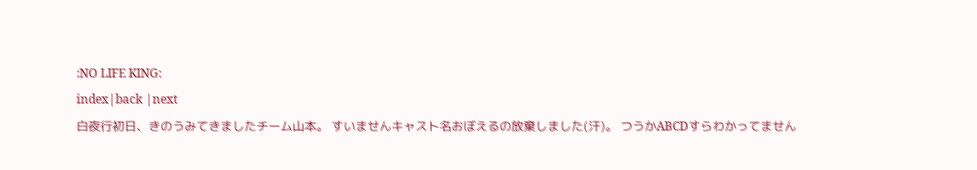:NO LIFE KING:
index|back |next
白夜行初日、きのうみてきましたチーム山本。 すいませんキャスト名おぼえるの放棄しました(汗)。 つうかABCDすらわかってません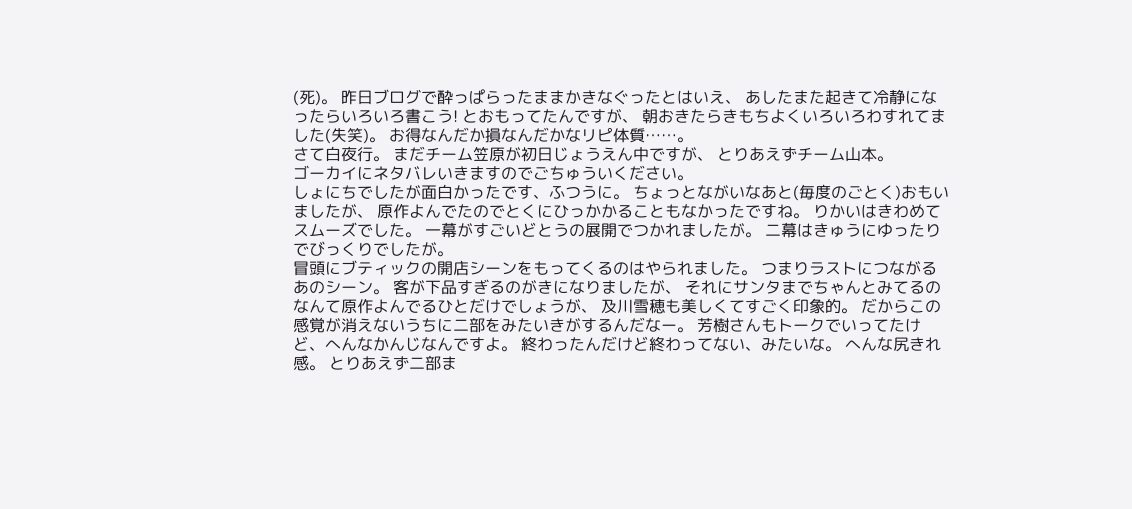(死)。 昨日ブログで酔っぱらったままかきなぐったとはいえ、 あしたまた起きて冷静になったらいろいろ書こう! とおもってたんですが、 朝おきたらきもちよくいろいろわすれてました(失笑)。 お得なんだか損なんだかなリピ体質……。
さて白夜行。 まだチーム笠原が初日じょうえん中ですが、 とりあえずチーム山本。
ゴーカイにネタバレいきますのでごちゅういください。
しょにちでしたが面白かったです、ふつうに。 ちょっとながいなあと(毎度のごとく)おもいましたが、 原作よんでたのでとくにひっかかることもなかったですね。 りかいはきわめてスムーズでした。 一幕がすごいどとうの展開でつかれましたが。 二幕はきゅうにゆったりでびっくりでしたが。
冒頭にブティックの開店シーンをもってくるのはやられました。 つまりラストにつながるあのシーン。 客が下品すぎるのがきになりましたが、 それにサンタまでちゃんとみてるのなんて原作よんでるひとだけでしょうが、 及川雪穂も美しくてすごく印象的。 だからこの感覚が消えないうちに二部をみたいきがするんだなー。 芳樹さんもトークでいってたけど、へんなかんじなんですよ。 終わったんだけど終わってない、みたいな。 へんな尻きれ感。 とりあえず二部ま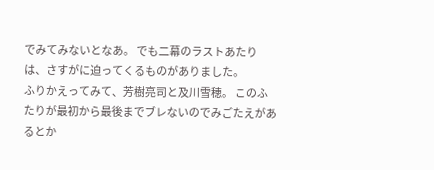でみてみないとなあ。 でも二幕のラストあたりは、さすがに迫ってくるものがありました。
ふりかえってみて、芳樹亮司と及川雪穂。 このふたりが最初から最後までブレないのでみごたえがあるとか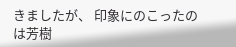きましたが、 印象にのこったのは芳樹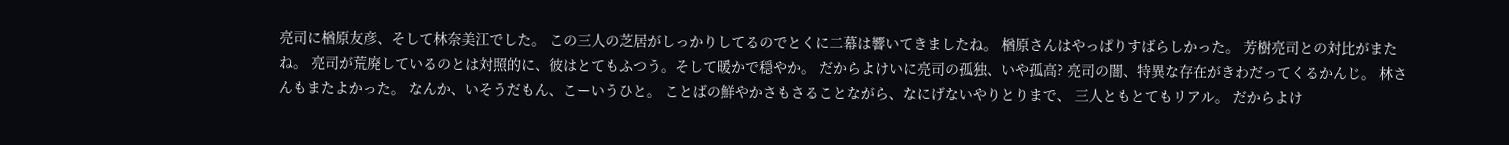亮司に楢原友彦、そして林奈美江でした。 この三人の芝居がしっかりしてるのでとくに二幕は響いてきましたね。 楢原さんはやっぱりすばらしかった。 芳樹亮司との対比がまたね。 亮司が荒廃しているのとは対照的に、彼はとてもふつう。そして暖かで穏やか。 だからよけいに亮司の孤独、いや孤高? 亮司の闇、特異な存在がきわだってくるかんじ。 林さんもまたよかった。 なんか、いそうだもん、こーいうひと。 ことばの鮮やかさもさることながら、なにげないやりとりまで、 三人ともとてもリアル。 だからよけ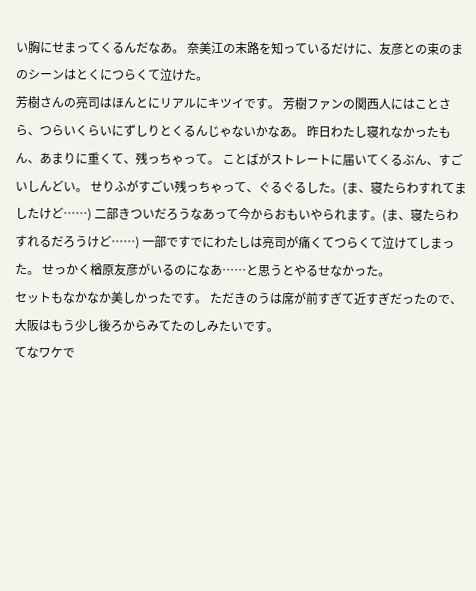い胸にせまってくるんだなあ。 奈美江の末路を知っているだけに、友彦との束のまのシーンはとくにつらくて泣けた。
芳樹さんの亮司はほんとにリアルにキツイです。 芳樹ファンの関西人にはことさら、つらいくらいにずしりとくるんじゃないかなあ。 昨日わたし寝れなかったもん、あまりに重くて、残っちゃって。 ことばがストレートに届いてくるぶん、すごいしんどい。 せりふがすごい残っちゃって、ぐるぐるした。(ま、寝たらわすれてましたけど……) 二部きついだろうなあって今からおもいやられます。(ま、寝たらわすれるだろうけど……) 一部ですでにわたしは亮司が痛くてつらくて泣けてしまった。 せっかく楢原友彦がいるのになあ……と思うとやるせなかった。
セットもなかなか美しかったです。 ただきのうは席が前すぎて近すぎだったので、 大阪はもう少し後ろからみてたのしみたいです。
てなワケで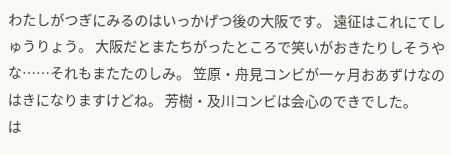わたしがつぎにみるのはいっかげつ後の大阪です。 遠征はこれにてしゅうりょう。 大阪だとまたちがったところで笑いがおきたりしそうやな……それもまたたのしみ。 笠原・舟見コンビが一ヶ月おあずけなのはきになりますけどね。 芳樹・及川コンビは会心のできでした。
は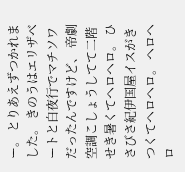ー。 とりあえずつかれました。 きのうはエリザベートと白夜行でマチソワだったんですけど、 帝劇空調こしょうしてて二階せき暑くてヘロヘロ。 ひさびさ紀伊国屋イスがきつくてヘロヘロ。 ヘロヘロ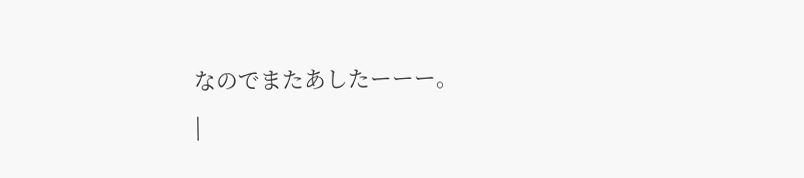なのでまたあしたーーー。
|